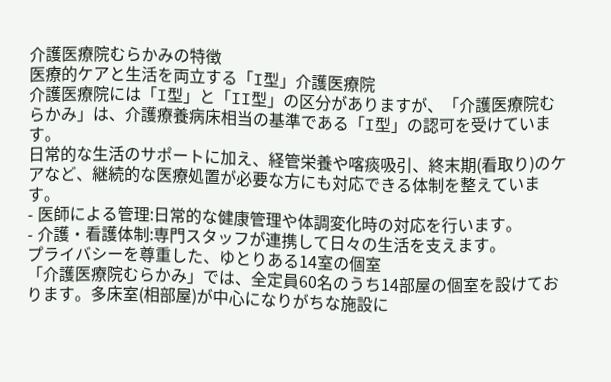介護医療院むらかみの特徴
医療的ケアと生活を両立する「I型」介護医療院
介護医療院には「I型」と「II型」の区分がありますが、「介護医療院むらかみ」は、介護療養病床相当の基準である「I型」の認可を受けています。
日常的な生活のサポートに加え、経管栄養や喀痰吸引、終末期(看取り)のケアなど、継続的な医療処置が必要な方にも対応できる体制を整えています。
- 医師による管理:日常的な健康管理や体調変化時の対応を行います。
- 介護・看護体制:専門スタッフが連携して日々の生活を支えます。
プライバシーを尊重した、ゆとりある14室の個室
「介護医療院むらかみ」では、全定員60名のうち14部屋の個室を設けております。多床室(相部屋)が中心になりがちな施設に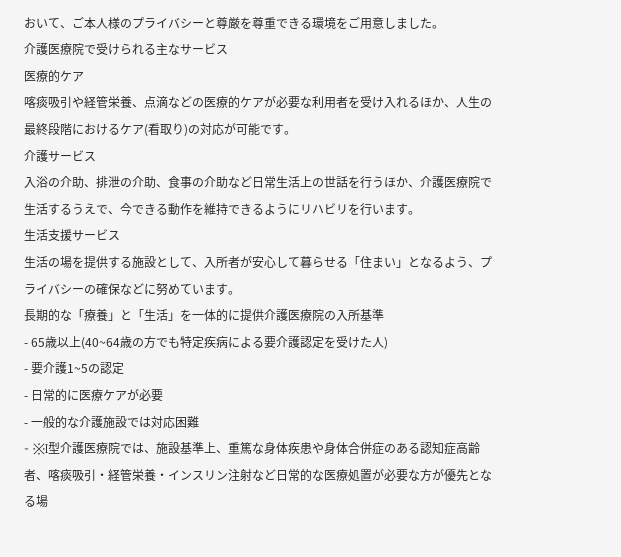おいて、ご本人様のプライバシーと尊厳を尊重できる環境をご用意しました。
介護医療院で受けられる主なサービス
医療的ケア
喀痰吸引や経管栄養、点滴などの医療的ケアが必要な利用者を受け入れるほか、人生の最終段階におけるケア(看取り)の対応が可能です。
介護サービス
入浴の介助、排泄の介助、食事の介助など日常生活上の世話を行うほか、介護医療院で生活するうえで、今できる動作を維持できるようにリハビリを行います。
生活支援サービス
生活の場を提供する施設として、入所者が安心して暮らせる「住まい」となるよう、プライバシーの確保などに努めています。
長期的な「療養」と「生活」を一体的に提供介護医療院の入所基準
- 65歳以上(40~64歳の方でも特定疾病による要介護認定を受けた人)
- 要介護1~5の認定
- 日常的に医療ケアが必要
- 一般的な介護施設では対応困難
- ※I型介護医療院では、施設基準上、重篤な身体疾患や身体合併症のある認知症高齢者、喀痰吸引・経管栄養・インスリン注射など日常的な医療処置が必要な方が優先となる場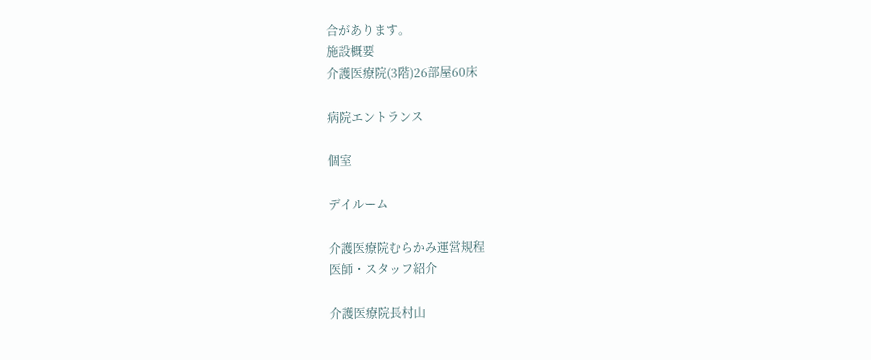合があります。
施設概要
介護医療院(3階)26部屋60床

病院エントランス

個室

デイルーム

介護医療院むらかみ運営規程
医師・スタッフ紹介

介護医療院長村山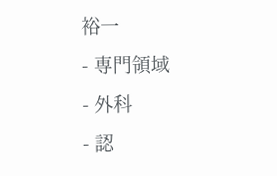裕一
- 専門領域
- 外科
- 認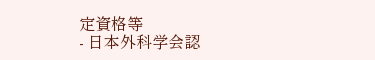定資格等
- 日本外科学会認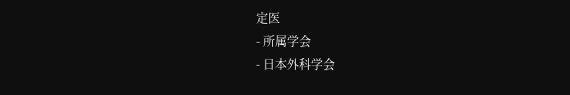定医
- 所属学会
- 日本外科学会